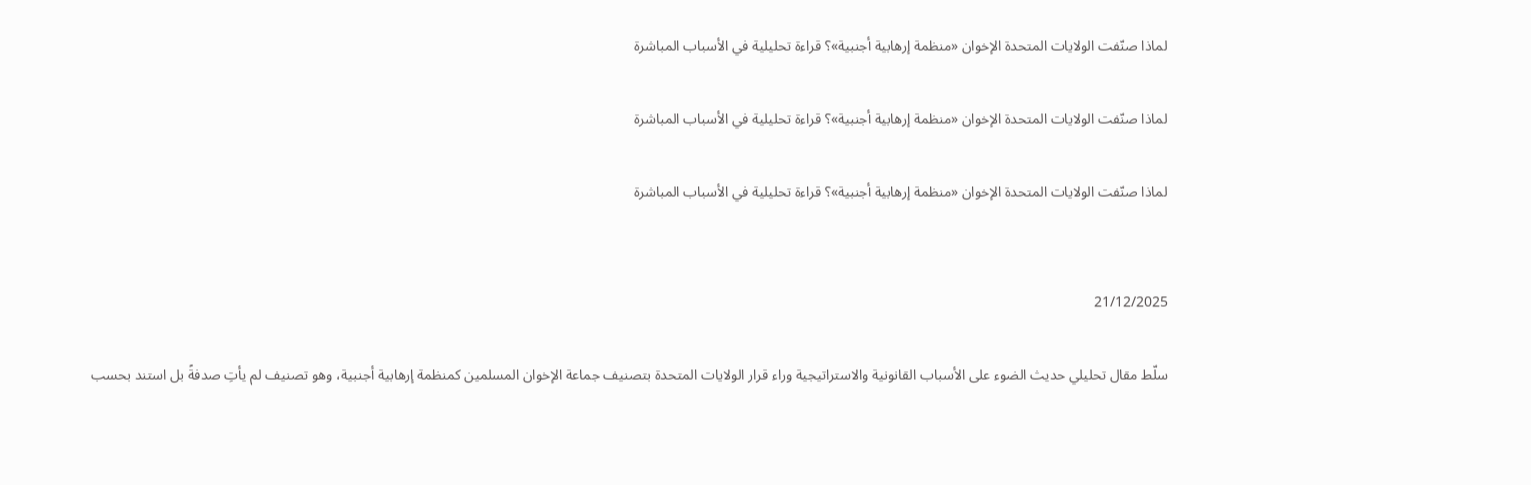لماذا صنّفت الولايات المتحدة الإخوان «منظمة إرهابية أجنبية»؟ قراءة تحليلية في الأسباب المباشرة

لماذا صنّفت الولايات المتحدة الإخوان «منظمة إرهابية أجنبية»؟ قراءة تحليلية في الأسباب المباشرة

لماذا صنّفت الولايات المتحدة الإخوان «منظمة إرهابية أجنبية»؟ قراءة تحليلية في الأسباب المباشرة


21/12/2025

سلّط مقال تحليلي حديث الضوء على الأسباب القانونية والاستراتيجية وراء قرار الولايات المتحدة بتصنيف جماعة الإخوان المسلمين كمنظمة إرهابية أجنبية، وهو تصنيف لم يأتِ صدفةً بل استند بحسب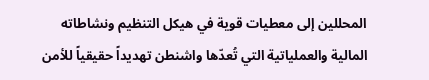المحللين إلى معطيات قوية في هيكل التنظيم ونشاطاته المالية والعملياتية التي تُعدّها واشنطن تهديداً حقيقياً للأمن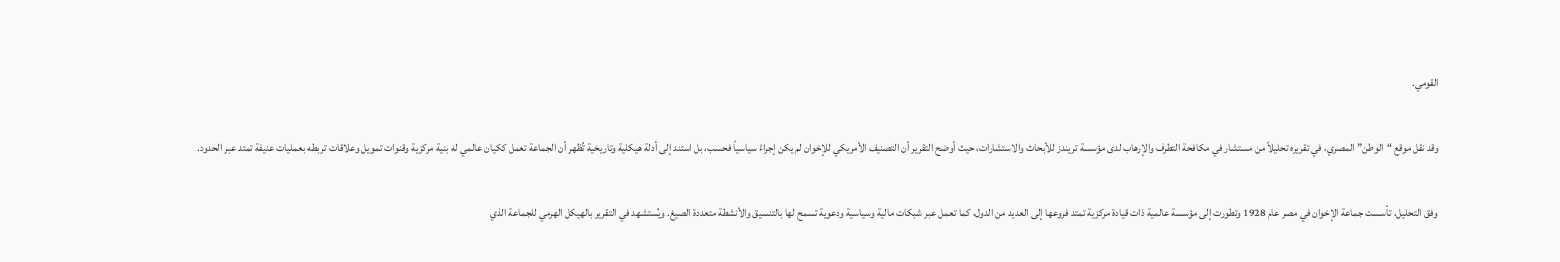القومي.

وقد نقل موقع “الوطن” المصري، في تقريره تحليلاً من مستشار في مكافحة التطرف والإرهاب لدى مؤسسة تريندز للأبحاث والاستشارات، حيث أوضح التقرير أن التصنيف الأمريكي للإخوان لم يكن إجراءً سياسياً فحسب، بل استند إلى أدلة هيكلية وتاريخية تُظهر أن الجماعة تعمل ككيان عالمي له بنية مركزية وقنوات تمويل وعلاقات تربطه بعمليات عنيفة تمتد عبر الحدود.

وفق التحليل، تأسست جماعة الإخوان في مصر عام 1928 وتطورت إلى مؤسسة عالمية ذات قيادة مركزية تمتد فروعها إلى العديد من الدول، كما تعمل عبر شبكات مالية وسياسية ودعوية تسمح لها بالتنسيق والأنشطة متعددة الصيغ. ويُستشهد في التقرير بالهيكل الهرمي للجماعة الذي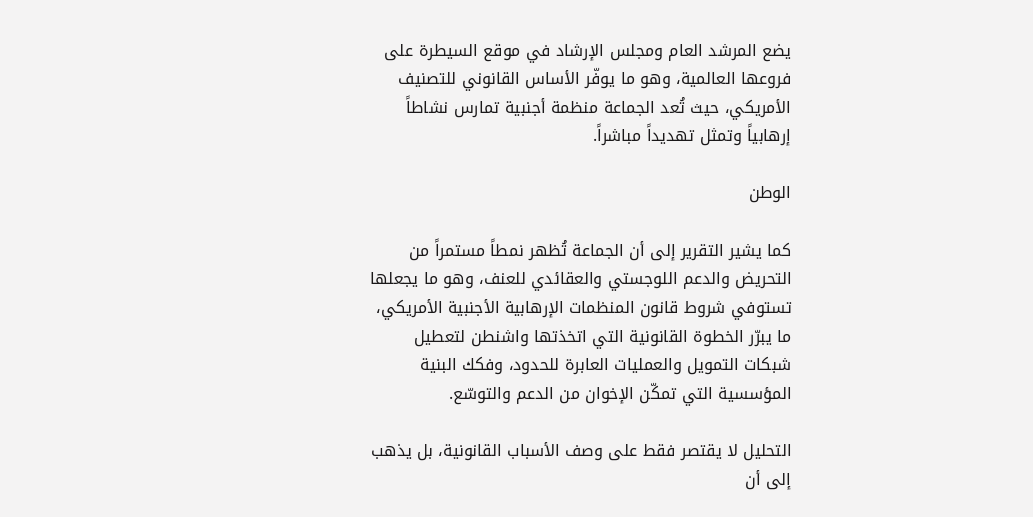يضع المرشد العام ومجلس الإرشاد في موقع السيطرة على فروعها العالمية، وهو ما يوفّر الأساس القانوني للتصنيف الأمريكي، حيث تُعد الجماعة منظمة أجنبية تمارس نشاطاً إرهابياً وتمثل تهديداً مباشراً.

الوطن

كما يشير التقرير إلى أن الجماعة تُظهر نمطاً مستمراً من التحريض والدعم اللوجستي والعقائدي للعنف، وهو ما يجعلها تستوفي شروط قانون المنظمات الإرهابية الأجنبية الأمريكي، ما يبرّر الخطوة القانونية التي اتخذتها واشنطن لتعطيل شبكات التمويل والعمليات العابرة للحدود، وفكك البنية المؤسسية التي تمكّن الإخوان من الدعم والتوسّع.

التحليل لا يقتصر فقط على وصف الأسباب القانونية، بل يذهب إلى أن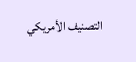التصنيف الأمريكي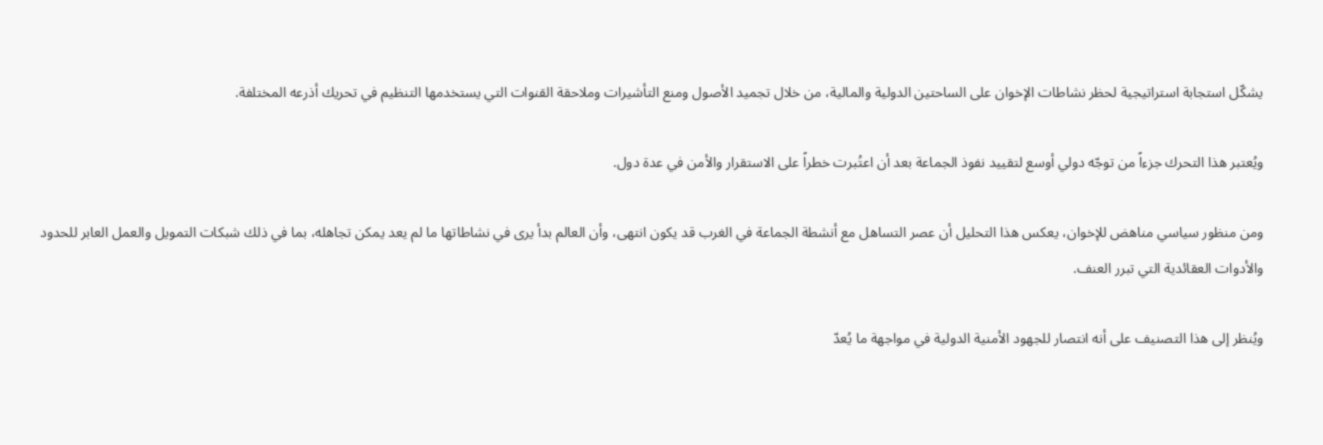يشكّل استجابة استراتيجية لحظر نشاطات الإخوان على الساحتين الدولية والمالية، من خلال تجميد الأصول ومنع التأشيرات وملاحقة القنوات التي يستخدمها التنظيم في تحريك أذرعه المختلفة.

ويُعتبر هذا التحرك جزءاً من توجّه دولي أوسع لتقييد نفوذ الجماعة بعد أن اعتُبرت خطراً على الاستقرار والأمن في عدة دول.

ومن منظور سياسي مناهض للإخوان، يعكس هذا التحليل أن عصر التساهل مع أنشطة الجماعة في الغرب قد يكون انتهى، وأن العالم بدأ يرى في نشاطاتها ما لم يعد يمكن تجاهله، بما في ذلك شبكات التمويل والعمل العابر للحدود والأدوات العقائدية التي تبرر العنف.

ويُنظر إلى هذا التصنيف على أنه انتصار للجهود الأمنية الدولية في مواجهة ما يُعدّ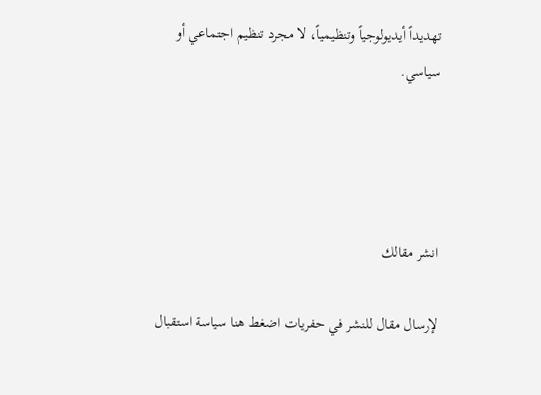تهديداً أيديولوجياً وتنظيمياً، لا مجرد تنظيم اجتماعي أو سياسي.




انشر مقالك

لإرسال مقال للنشر في حفريات اضغط هنا سياسة استقبال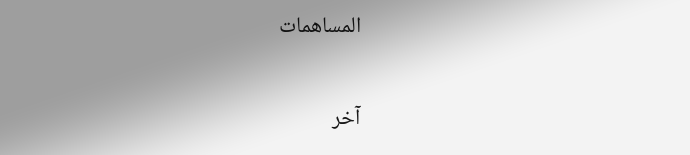المساهمات

آخر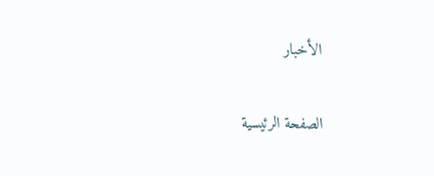الأخبار

الصفحة الرئيسية